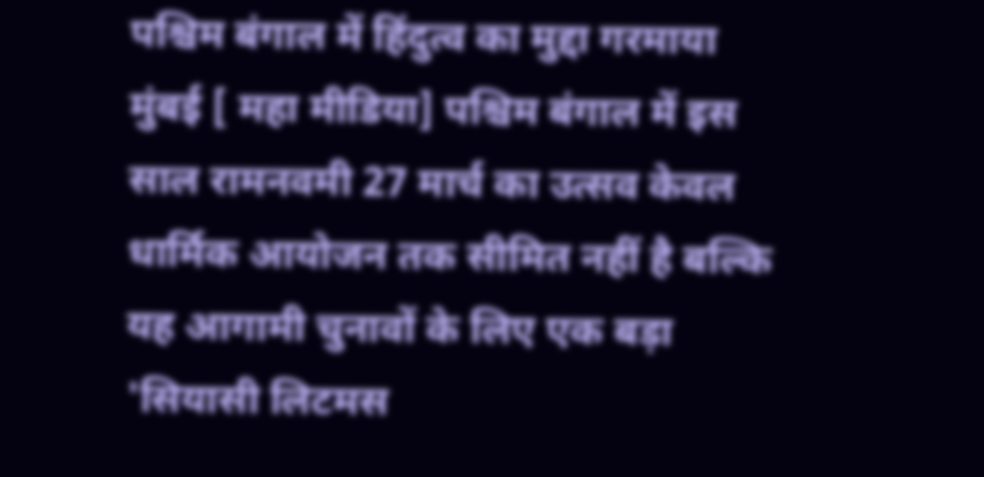पश्चिम बंगाल में हिंदुत्व का मुद्दा गरमाया
मुंबई [ महा मीडिया] पश्चिम बंगाल में इस साल रामनवमी 27 मार्च का उत्सव केवल धार्मिक आयोजन तक सीमित नहीं है बल्कि यह आगामी चुनावों के लिए एक बड़ा 'सियासी लिटमस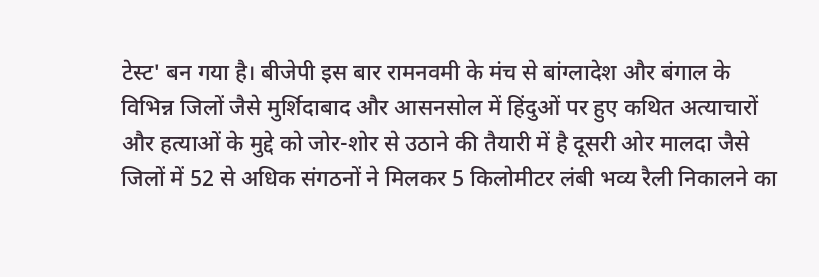टेस्ट' बन गया है। बीजेपी इस बार रामनवमी के मंच से बांग्लादेश और बंगाल के विभिन्न जिलों जैसे मुर्शिदाबाद और आसनसोल में हिंदुओं पर हुए कथित अत्याचारों और हत्याओं के मुद्दे को जोर-शोर से उठाने की तैयारी में है दूसरी ओर मालदा जैसे जिलों में 52 से अधिक संगठनों ने मिलकर 5 किलोमीटर लंबी भव्य रैली निकालने का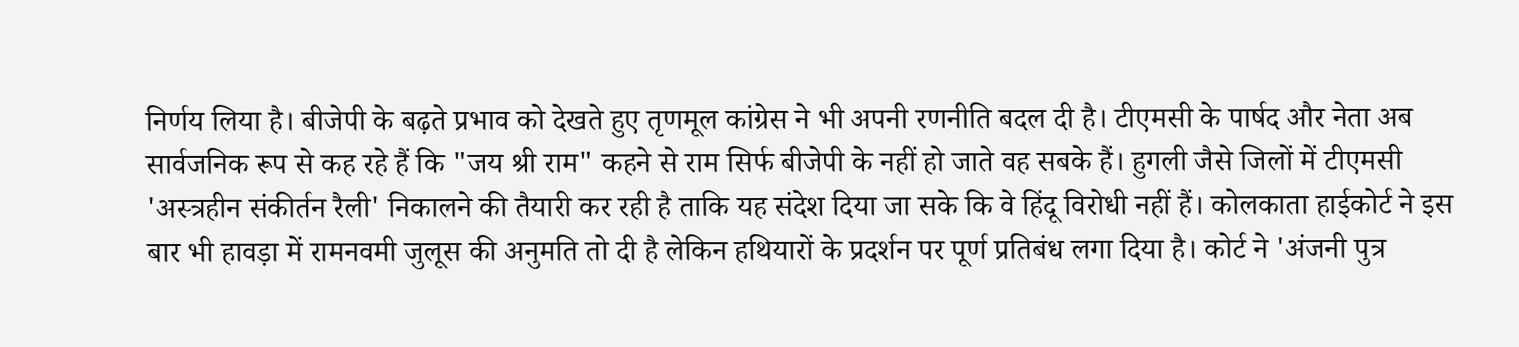निर्णय लिया है। बीजेपी के बढ़ते प्रभाव को देखते हुए तृणमूल कांग्रेस ने भी अपनी रणनीति बदल दी है। टीएमसी के पार्षद और नेता अब सार्वजनिक रूप से कह रहे हैं कि "जय श्री राम" कहने से राम सिर्फ बीजेपी के नहीं हो जाते वह सबके हैं। हुगली जैसे जिलों में टीएमसी 'अस्त्रहीन संकीर्तन रैली' निकालने की तैयारी कर रही है ताकि यह संदेश दिया जा सके कि वे हिंदू विरोधी नहीं हैं। कोलकाता हाईकोर्ट ने इस बार भी हावड़ा में रामनवमी जुलूस की अनुमति तो दी है लेकिन हथियारों के प्रदर्शन पर पूर्ण प्रतिबंध लगा दिया है। कोर्ट ने 'अंजनी पुत्र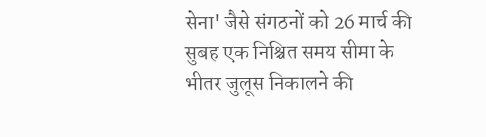सेना' जैसे संगठनों को 26 मार्च की सुबह एक निश्चित समय सीमा के भीतर जुलूस निकालने की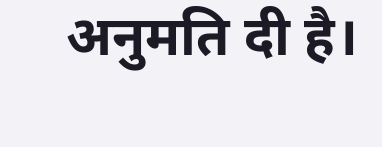अनुमति दी है।